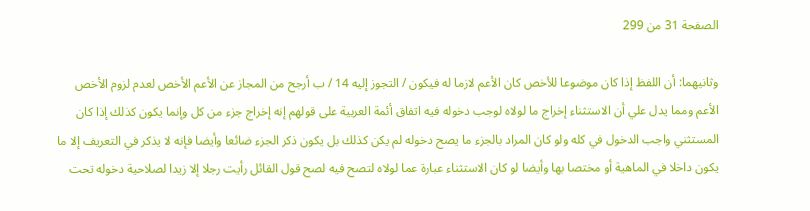الصفحة 31 من 299

وثانيهما: أن اللفظ إذا كان موضوعا للأخص كان الأعم لازما له فيكون / التجوز إليه 14 / ب أرجح من المجاز عن الأعم الأخص لعدم لزوم الأخص الأعم ومما يدل علي أن الاستثناء إخراج ما لولاه لوجب دخوله فيه اتفاق أئمة العربية على قولهم إنه إخراج جزء من كل وإنما يكون كذلك إذا كان المستثني واجب الدخول في كله ولو كان المراد بالجزء ما يصح دخوله لم يكن كذلك بل يكون ذكر الجزء ضائعا وأيضا فإنه لا يذكر في التعريف إلا ما يكون داخلا في الماهية أو مختصا بها وأيضا لو كان الاستثناء عبارة عما لولاه لتصح فيه لصح قول القائل رأيت رجلا إلا زيدا لصلاحية دخوله تحت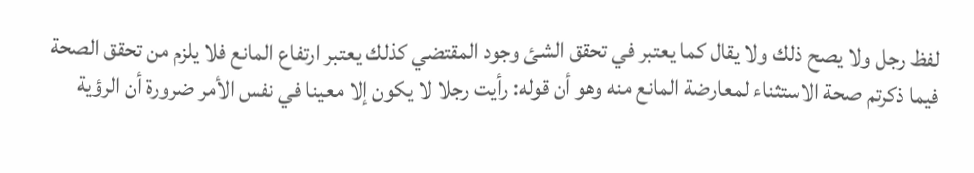لفظ رجل ولا يصح ذلك ولا يقال كما يعتبر في تحقق الشئ وجود المقتضي كذلك يعتبر ارتفاع المانع فلا يلزم من تحقق الصحة فيما ذكرتم صحة الاستثناء لمعارضة المانع منه وهو أن قوله: رأيت رجلا لا يكون إلا معينا في نفس الأمر ضرورة أن الرؤية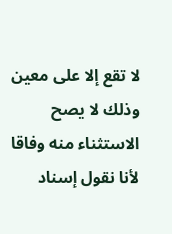لا تقع إلا على معين وذلك لا يصح الاستثناء منه وفاقا لأنا نقول إسناد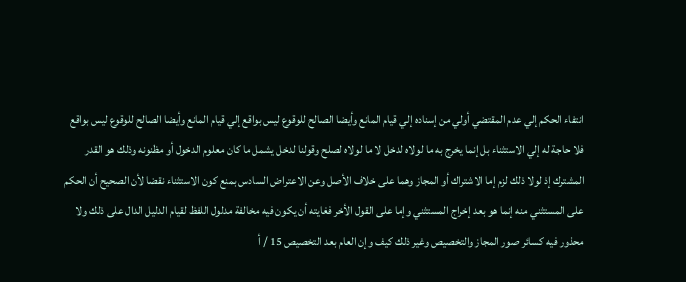انتفاء الحكم إلي عدم المقتضي أولي من إسناده إلي قيام المانع وأيضا الصالح للوقوع ليس بواقع إلي قيام المانع وأيضا الصالح للوقوع ليس بواقع فلا حاجة له إلي الاستثناء بل إنما يخرج به ما لولاه لدخل لا ما لولاه لصلح وقولنا لدخل يشمل ما كان معلوم الدخول أو مظنونه وذلك هو القدر المشترك إذ لولا ذلك لزم إما الاشتراك أو المجاز وهما على خلاف الأصل وعن الاعتراض السادس بمنع كون الاستثناء نقضا لأن الصحيح أن الحكم على المستثني منه إنما هو بعد إخراج المستثني وإما على القول الأخر فغايته أن يكون فيه مخالفة مدلول اللفظ لقيام الدليل الدال على ذلك ولا محذور فيه كسائر صور المجاز والتخصيص وغير ذلك كيف وإن العام بعد التخصيص 15 / أ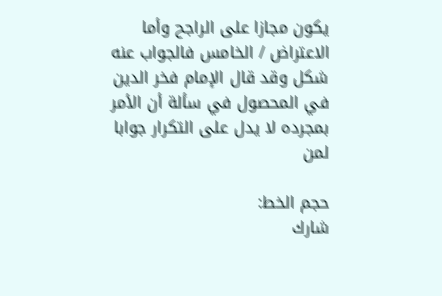يكون مجازا على الراجح وأما الاعتراض / الخامس فالجواب عنه شكل وقد قال الإمام فخر الدين في المحصول في سألة أن الأمر بمجرده لا يدل على التكرار جوابا لمن

حجم الخط:
شارك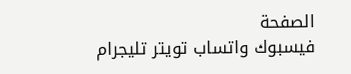الصفحة
فيسبوك واتساب تويتر تليجرام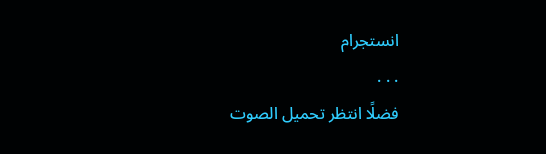انستجرام
. . .
فضلًا انتظر تحميل الصوت